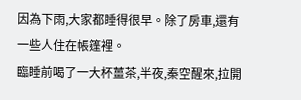因為下雨,大家都睡得很早。除了房車,還有一些人住在帳篷裡。
臨睡前喝了一大杯薑茶,半夜,秦空醒來,拉開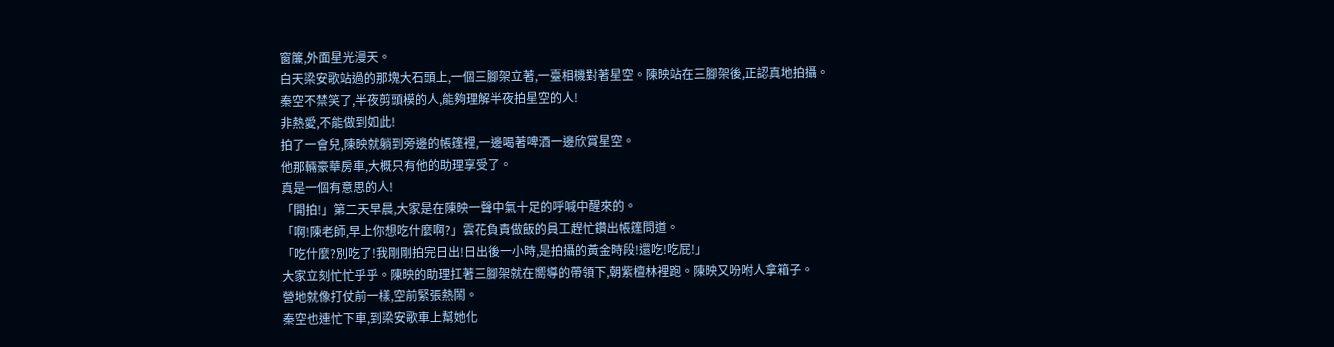窗簾,外面星光漫天。
白天梁安歌站過的那塊大石頭上,一個三腳架立著,一臺相機對著星空。陳映站在三腳架後,正認真地拍攝。
秦空不禁笑了,半夜剪頭模的人,能夠理解半夜拍星空的人!
非熱愛,不能做到如此!
拍了一會兒,陳映就躺到旁邊的帳篷裡,一邊喝著啤酒一邊欣賞星空。
他那輛豪華房車,大概只有他的助理享受了。
真是一個有意思的人!
「開拍!」第二天早晨,大家是在陳映一聲中氣十足的呼喊中醒來的。
「啊!陳老師,早上你想吃什麼啊?」雲花負責做飯的員工趕忙鑽出帳篷問道。
「吃什麼?別吃了!我剛剛拍完日出!日出後一小時,是拍攝的黃金時段!還吃!吃屁!」
大家立刻忙忙乎乎。陳映的助理扛著三腳架就在嚮導的帶領下,朝紫檀林裡跑。陳映又吩咐人拿箱子。
營地就像打仗前一樣,空前緊張熱鬧。
秦空也連忙下車,到梁安歌車上幫她化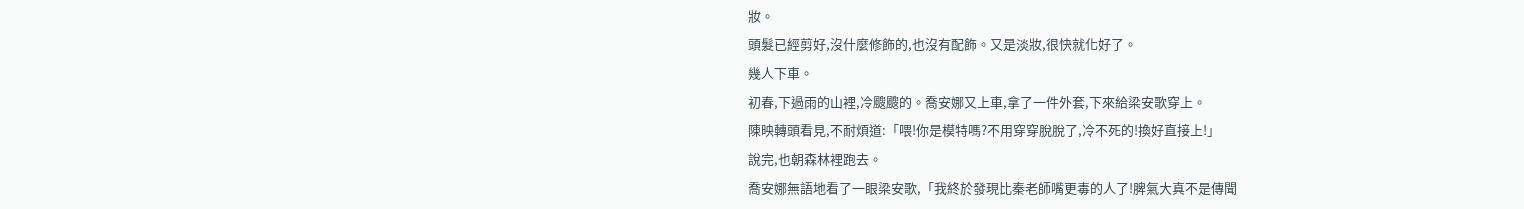妝。
頭髮已經剪好,沒什麼修飾的,也沒有配飾。又是淡妝,很快就化好了。
幾人下車。
初春,下過雨的山裡,冷颼颼的。喬安娜又上車,拿了一件外套,下來給梁安歌穿上。
陳映轉頭看見,不耐煩道:「喂!你是模特嗎?不用穿穿脫脫了,冷不死的!換好直接上!」
說完,也朝森林裡跑去。
喬安娜無語地看了一眼梁安歌,「我終於發現比秦老師嘴更毒的人了!脾氣大真不是傳聞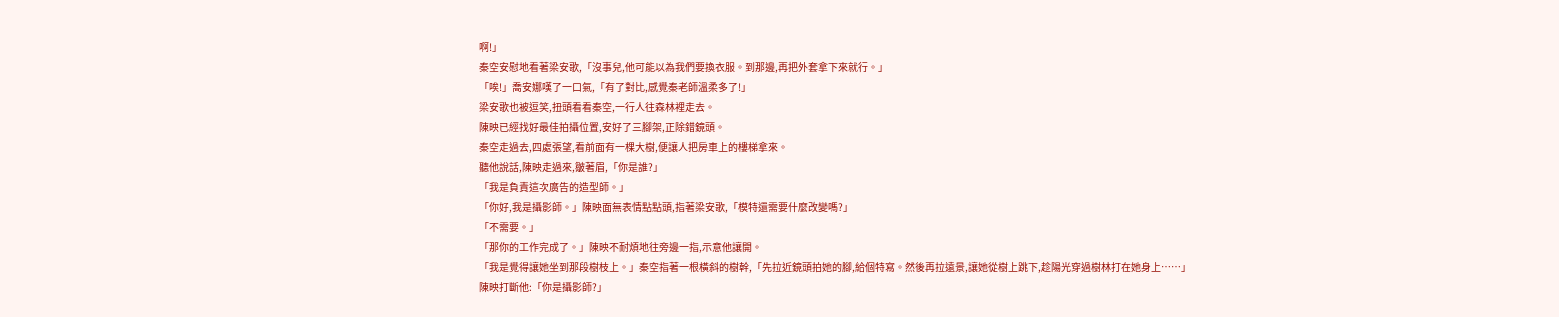啊!」
秦空安慰地看著梁安歌,「沒事兒,他可能以為我們要換衣服。到那邊,再把外套拿下來就行。」
「唉!」喬安娜嘆了一口氣,「有了對比,感覺秦老師溫柔多了!」
梁安歌也被逗笑,扭頭看看秦空,一行人往森林裡走去。
陳映已經找好最佳拍攝位置,安好了三腳架,正除錯鏡頭。
秦空走過去,四處張望,看前面有一棵大樹,便讓人把房車上的樓梯拿來。
聽他說話,陳映走過來,皺著眉,「你是誰?」
「我是負責這次廣告的造型師。」
「你好,我是攝影師。」陳映面無表情點點頭,指著梁安歌,「模特還需要什麼改變嗎?」
「不需要。」
「那你的工作完成了。」陳映不耐煩地往旁邊一指,示意他讓開。
「我是覺得讓她坐到那段樹枝上。」秦空指著一根橫斜的樹幹,「先拉近鏡頭拍她的腳,給個特寫。然後再拉遠景,讓她從樹上跳下,趁陽光穿過樹林打在她身上……」
陳映打斷他:「你是攝影師?」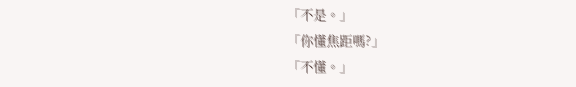「不是。」
「你懂焦距嗎?」
「不懂。」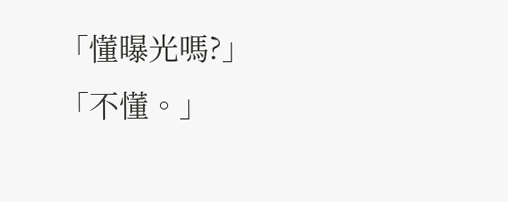「懂曝光嗎?」
「不懂。」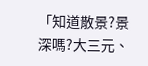「知道散景?景深嗎?大三元、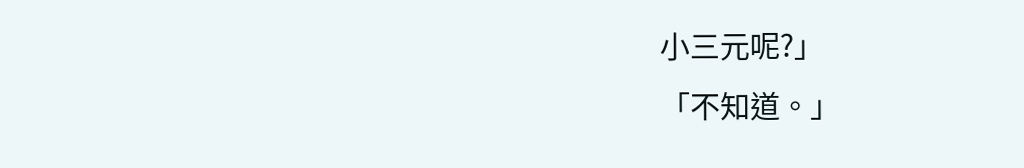小三元呢?」
「不知道。」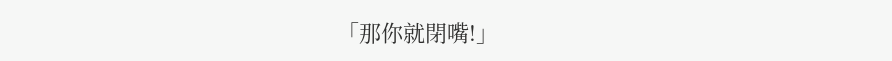「那你就閉嘴!」